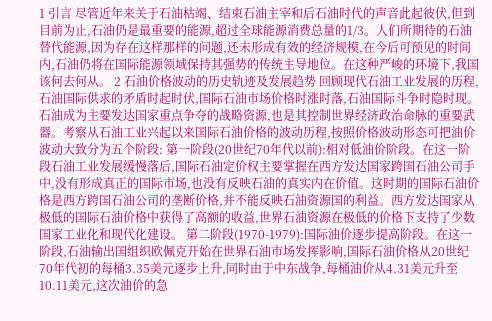1 引言 尽管近年来关于石油枯竭、结束石油主宰和后石油时代的声音此起彼伏,但到目前为止,石油仍是最重要的能源,超过全球能源消费总量的1/3。人们所期待的石油替代能源,因为存在这样那样的问题,还未形成有效的经济规模,在今后可预见的时间内,石油仍将在国际能源领域保持其强势的传统主导地位。在这种严峻的环境下,我国该何去何从。 2 石油价格波动的历史轨迹及发展趋势 回顾现代石油工业发展的历程,石油国际供求的矛盾时起时伏,国际石油市场价格时涨时落,石油国际斗争时隐时现。石油成为主要发达国家重点争夺的战略资源,也是其控制世界经济政治命脉的重要武器。考察从石油工业兴起以来国际石油价格的波动历程,按照价格波动形态可把油价波动大致分为五个阶段: 第一阶段(20世纪70年代以前):相对低油价阶段。在这一阶段石油工业发展缓慢落后,国际石油定价权主要掌握在西方发达国家跨国石油公司手中,没有形成真正的国际市场,也没有反映石油的真实内在价值。这时期的国际石油价格是西方跨国石油公司的垄断价格,并不能反映石油资源国的利益。西方发达国家从极低的国际石油价格中获得了高额的收益,世界石油资源在极低的价格下支持了少数国家工业化和现代化建设。 第二阶段(1970-1979):国际油价逐步提高阶段。在这一阶段,石油输出国组织欧佩克开始在世界石油市场发挥影响,国际石油价格从20世纪70年代初的每桶3.35美元逐步上升,同时由于中东战争,每桶油价从4.31美元升至10.11美元,这次油价的急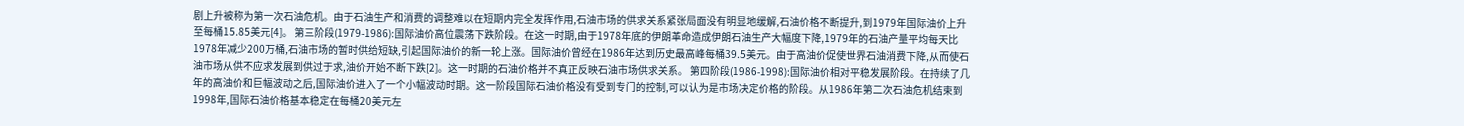剧上升被称为第一次石油危机。由于石油生产和消费的调整难以在短期内完全发挥作用,石油市场的供求关系紧张局面没有明显地缓解,石油价格不断提升,到1979年国际油价上升至每桶15.85美元[4]。 第三阶段(1979-1986):国际油价高位震荡下跌阶段。在这一时期,由于1978年底的伊朗革命造成伊朗石油生产大幅度下降,1979年的石油产量平均每天比1978年减少200万桶,石油市场的暂时供给短缺,引起国际油价的新一轮上涨。国际油价曾经在1986年达到历史最高峰每桶39.5美元。由于高油价促使世界石油消费下降,从而使石油市场从供不应求发展到供过于求,油价开始不断下跌[2]。这一时期的石油价格并不真正反映石油市场供求关系。 第四阶段(1986-1998):国际油价相对平稳发展阶段。在持续了几年的高油价和巨幅波动之后,国际油价进入了一个小幅波动时期。这一阶段国际石油价格没有受到专门的控制,可以认为是市场决定价格的阶段。从1986年第二次石油危机结束到 1998年,国际石油价格基本稳定在每桶20美元左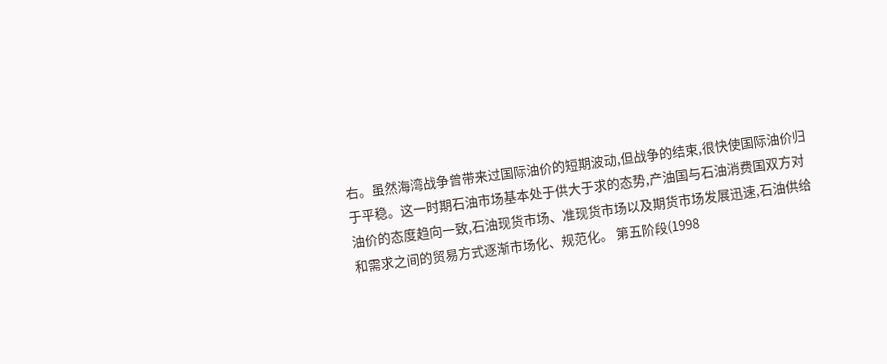右。虽然海湾战争曾带来过国际油价的短期波动,但战争的结束,很快使国际油价归于平稳。这一时期石油市场基本处于供大于求的态势,产油国与石油消费国双方对油价的态度趋向一致,石油现货市场、准现货市场以及期货市场发展迅速,石油供给和需求之间的贸易方式逐渐市场化、规范化。 第五阶段(1998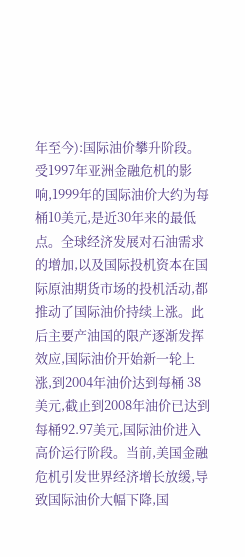年至今):国际油价攀升阶段。受1997年亚洲金融危机的影响,1999年的国际油价大约为每桶10美元,是近30年来的最低点。全球经济发展对石油需求的增加,以及国际投机资本在国际原油期货市场的投机活动,都推动了国际油价持续上涨。此后主要产油国的限产逐渐发挥效应,国际油价开始新一轮上涨,到2004年油价达到每桶 38美元,截止到2008年油价已达到每桶92.97美元,国际油价进入高价运行阶段。当前,美国金融危机引发世界经济增长放缓,导致国际油价大幅下降,国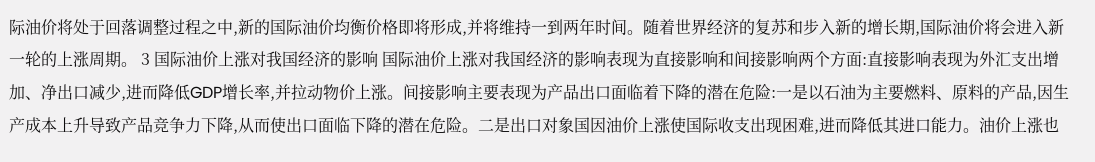际油价将处于回落调整过程之中,新的国际油价均衡价格即将形成,并将维持一到两年时间。随着世界经济的复苏和步入新的增长期,国际油价将会进入新一轮的上涨周期。 3 国际油价上涨对我国经济的影响 国际油价上涨对我国经济的影响表现为直接影响和间接影响两个方面:直接影响表现为外汇支出增加、净出口减少,进而降低GDP增长率,并拉动物价上涨。间接影响主要表现为产品出口面临着下降的潜在危险:一是以石油为主要燃料、原料的产品,因生产成本上升导致产品竞争力下降,从而使出口面临下降的潜在危险。二是出口对象国因油价上涨使国际收支出现困难,进而降低其进口能力。油价上涨也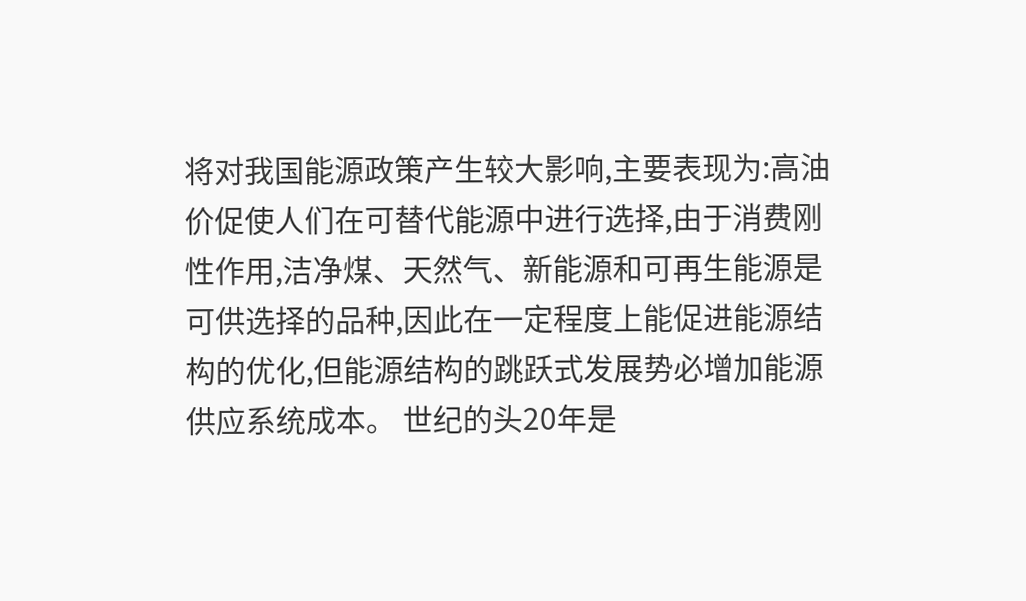将对我国能源政策产生较大影响,主要表现为:高油价促使人们在可替代能源中进行选择,由于消费刚性作用,洁净煤、天然气、新能源和可再生能源是可供选择的品种,因此在一定程度上能促进能源结构的优化,但能源结构的跳跃式发展势必增加能源供应系统成本。 世纪的头20年是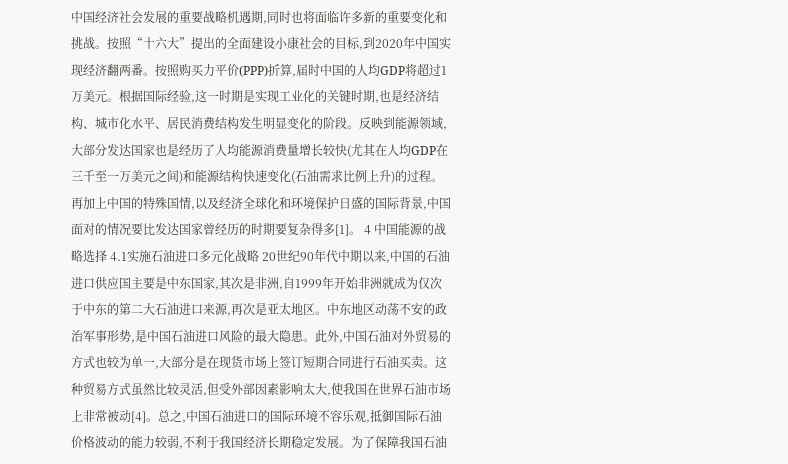中国经济社会发展的重要战略机遇期,同时也将面临许多新的重要变化和挑战。按照“十六大”提出的全面建设小康社会的目标,到2020年中国实现经济翻两番。按照购买力平价(PPP)折算,届时中国的人均GDP将超过1万美元。根据国际经验,这一时期是实现工业化的关键时期,也是经济结构、城市化水平、居民消费结构发生明显变化的阶段。反映到能源领域,大部分发达国家也是经历了人均能源消费量增长较快(尤其在人均GDP在三千至一万美元之间)和能源结构快速变化(石油需求比例上升)的过程。再加上中国的特殊国情,以及经济全球化和环境保护日盛的国际背景,中国面对的情况要比发达国家曾经历的时期要复杂得多[1]。 4 中国能源的战略选择 4.1实施石油进口多元化战略 20世纪90年代中期以来,中国的石油进口供应国主要是中东国家,其次是非洲,自1999年开始非洲就成为仅次于中东的第二大石油进口来源,再次是亚太地区。中东地区动荡不安的政治军事形势,是中国石油进口风险的最大隐患。此外,中国石油对外贸易的方式也较为单一,大部分是在现货市场上签订短期合同进行石油买卖。这种贸易方式虽然比较灵活,但受外部因素影响太大,使我国在世界石油市场上非常被动[4]。总之,中国石油进口的国际环境不容乐观,抵御国际石油价格波动的能力较弱,不利于我国经济长期稳定发展。为了保障我国石油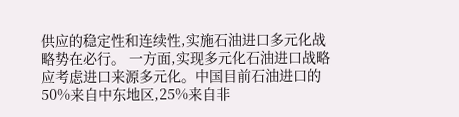供应的稳定性和连续性,实施石油进口多元化战略势在必行。 一方面,实现多元化石油进口战略应考虑进口来源多元化。中国目前石油进口的50%来自中东地区,25%来自非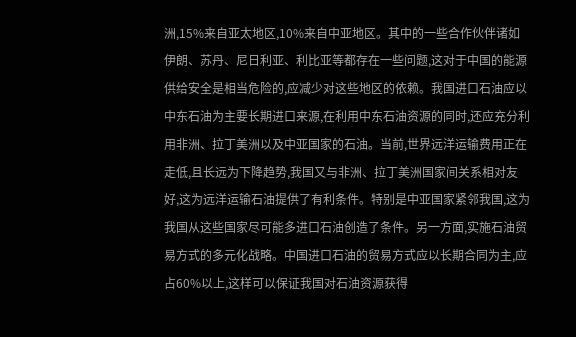洲,15%来自亚太地区,10%来自中亚地区。其中的一些合作伙伴诸如伊朗、苏丹、尼日利亚、利比亚等都存在一些问题,这对于中国的能源供给安全是相当危险的,应减少对这些地区的依赖。我国进口石油应以中东石油为主要长期进口来源,在利用中东石油资源的同时,还应充分利用非洲、拉丁美洲以及中亚国家的石油。当前,世界远洋运输费用正在走低,且长远为下降趋势,我国又与非洲、拉丁美洲国家间关系相对友好,这为远洋运输石油提供了有利条件。特别是中亚国家紧邻我国,这为我国从这些国家尽可能多进口石油创造了条件。另一方面,实施石油贸易方式的多元化战略。中国进口石油的贸易方式应以长期合同为主,应占60%以上,这样可以保证我国对石油资源获得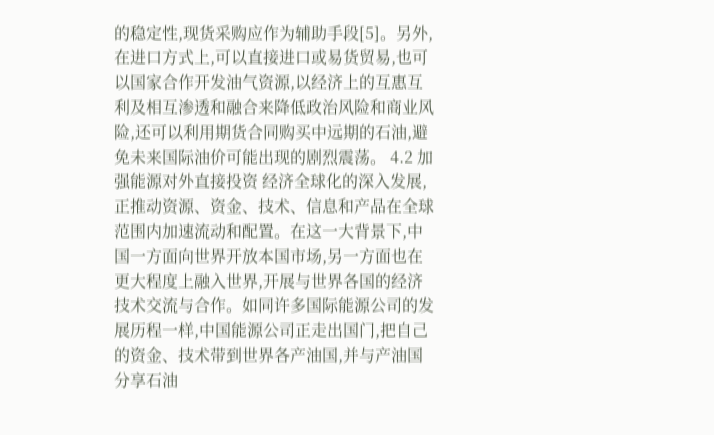的稳定性,现货采购应作为辅助手段[5]。另外,在进口方式上,可以直接进口或易货贸易,也可以国家合作开发油气资源,以经济上的互惠互利及相互渗透和融合来降低政治风险和商业风险,还可以利用期货合同购买中远期的石油,避免未来国际油价可能出现的剧烈震荡。 4.2 加强能源对外直接投资 经济全球化的深入发展,正推动资源、资金、技术、信息和产品在全球范围内加速流动和配置。在这一大背景下,中国一方面向世界开放本国市场,另一方面也在更大程度上融入世界,开展与世界各国的经济技术交流与合作。如同许多国际能源公司的发展历程一样,中国能源公司正走出国门,把自己的资金、技术带到世界各产油国,并与产油国分享石油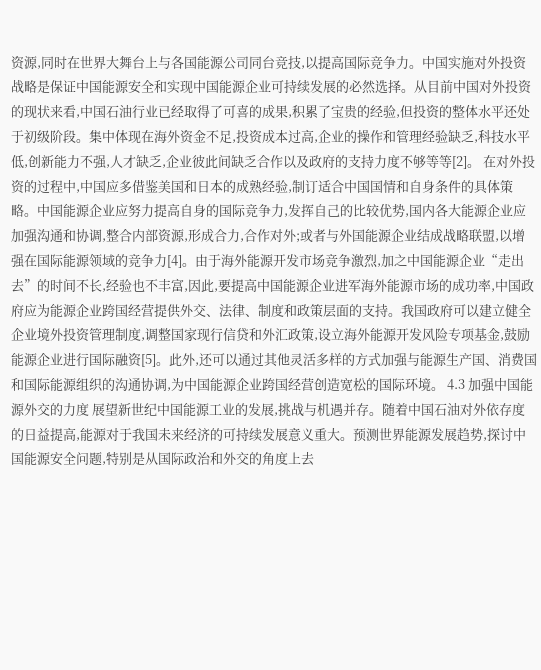资源,同时在世界大舞台上与各国能源公司同台竞技,以提高国际竞争力。中国实施对外投资战略是保证中国能源安全和实现中国能源企业可持续发展的必然选择。从目前中国对外投资的现状来看,中国石油行业已经取得了可喜的成果,积累了宝贵的经验,但投资的整体水平还处于初级阶段。集中体现在海外资金不足,投资成本过高,企业的操作和管理经验缺乏,科技水平低,创新能力不强,人才缺乏,企业彼此间缺乏合作以及政府的支持力度不够等等[2]。 在对外投资的过程中,中国应多借鉴美国和日本的成熟经验,制订适合中国国情和自身条件的具体策略。中国能源企业应努力提高自身的国际竞争力,发挥自己的比较优势,国内各大能源企业应加强沟通和协调,整合内部资源,形成合力,合作对外;或者与外国能源企业结成战略联盟,以增强在国际能源领域的竞争力[4]。由于海外能源开发市场竞争激烈,加之中国能源企业“走出去”的时间不长,经验也不丰富,因此,要提高中国能源企业进军海外能源市场的成功率,中国政府应为能源企业跨国经营提供外交、法律、制度和政策层面的支持。我国政府可以建立健全企业境外投资管理制度,调整国家现行信贷和外汇政策,设立海外能源开发风险专项基金,鼓励能源企业进行国际融资[5]。此外,还可以通过其他灵活多样的方式加强与能源生产国、消费国和国际能源组织的沟通协调,为中国能源企业跨国经营创造宽松的国际环境。 4.3 加强中国能源外交的力度 展望新世纪中国能源工业的发展,挑战与机遇并存。随着中国石油对外依存度的日益提高,能源对于我国未来经济的可持续发展意义重大。预测世界能源发展趋势,探讨中国能源安全问题,特别是从国际政治和外交的角度上去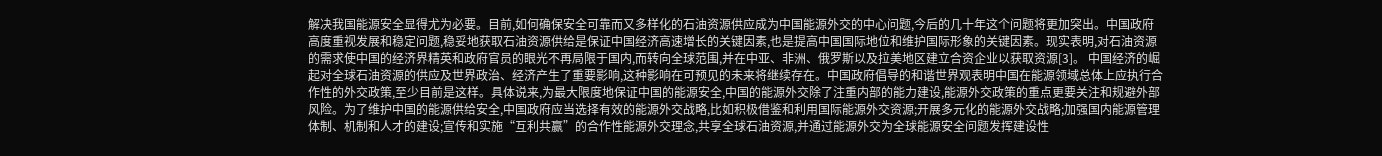解决我国能源安全显得尤为必要。目前,如何确保安全可靠而又多样化的石油资源供应成为中国能源外交的中心问题,今后的几十年这个问题将更加突出。中国政府高度重视发展和稳定问题,稳妥地获取石油资源供给是保证中国经济高速增长的关键因素,也是提高中国国际地位和维护国际形象的关键因素。现实表明,对石油资源的需求使中国的经济界精英和政府官员的眼光不再局限于国内,而转向全球范围,并在中亚、非洲、俄罗斯以及拉美地区建立合资企业以获取资源[3]。 中国经济的崛起对全球石油资源的供应及世界政治、经济产生了重要影响,这种影响在可预见的未来将继续存在。中国政府倡导的和谐世界观表明中国在能源领域总体上应执行合作性的外交政策,至少目前是这样。具体说来,为最大限度地保证中国的能源安全,中国的能源外交除了注重内部的能力建设,能源外交政策的重点更要关注和规避外部风险。为了维护中国的能源供给安全,中国政府应当选择有效的能源外交战略,比如积极借鉴和利用国际能源外交资源;开展多元化的能源外交战略;加强国内能源管理体制、机制和人才的建设;宣传和实施“互利共赢”的合作性能源外交理念,共享全球石油资源,并通过能源外交为全球能源安全问题发挥建设性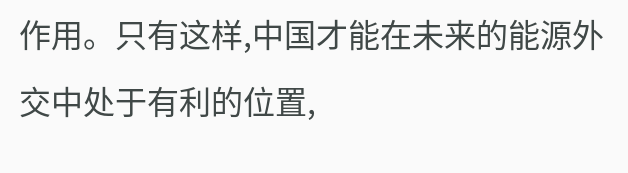作用。只有这样,中国才能在未来的能源外交中处于有利的位置,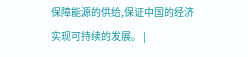保障能源的供给,保证中国的经济实现可持续的发展。 |